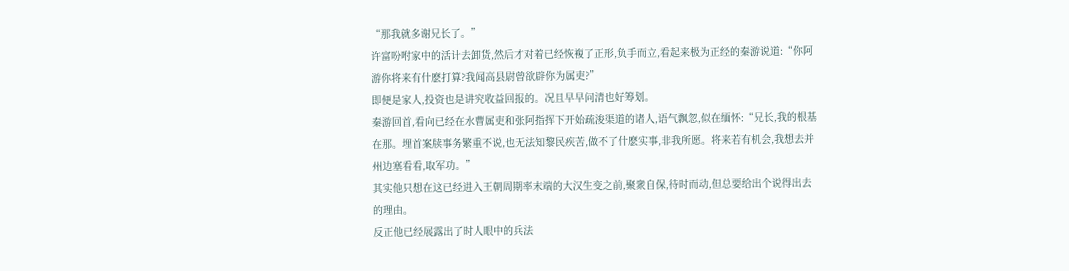“那我就多谢兄长了。”
许富吩咐家中的活计去卸货,然后才对着已经恢複了正形,负手而立,看起来极为正经的秦游说道:“你阿游你将来有什麽打算?我闻高县尉曾欲辟你为属吏?”
即便是家人,投资也是讲究收益回报的。况且早早问清也好筹划。
秦游回首,看向已经在水曹属吏和张阿指挥下开始疏浚渠道的诸人,语气飘忽,似在缅怀:“兄长,我的根基在那。埋首案牍事务繁重不说,也无法知黎民疾苦,做不了什麽实事,非我所愿。将来若有机会,我想去并州边塞看看,取军功。”
其实他只想在这已经进入王朝周期率末端的大汉生变之前,聚衆自保,待时而动,但总要给出个说得出去的理由。
反正他已经展露出了时人眼中的兵法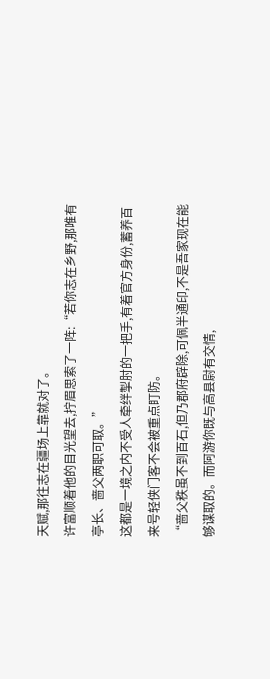天赋,那往志在疆场上靠就对了。
许富顺着他的目光望去,拧眉思索了一阵:“若你志在乡野,那唯有亭长、啬父两职可取。”
这都是一境之内不受人牵绊掣肘的一把手,有着官方身份,蓄养百来号轻侠门客不会被重点盯防。
“啬父秩虽不到百石,但乃郡府辟除,可佩半通印,不是吾家现在能够谋取的。而阿游你既与高县尉有交情,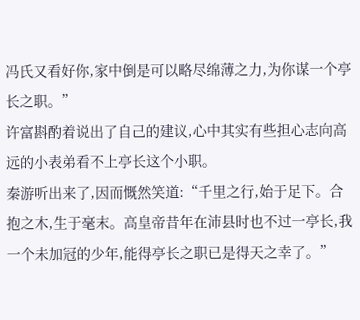冯氏又看好你,家中倒是可以略尽绵薄之力,为你谋一个亭长之职。”
许富斟酌着说出了自己的建议,心中其实有些担心志向高远的小表弟看不上亭长这个小职。
秦游听出来了,因而慨然笑道:“千里之行,始于足下。合抱之木,生于毫末。高皇帝昔年在沛县时也不过一亭长,我一个未加冠的少年,能得亭长之职已是得天之幸了。”